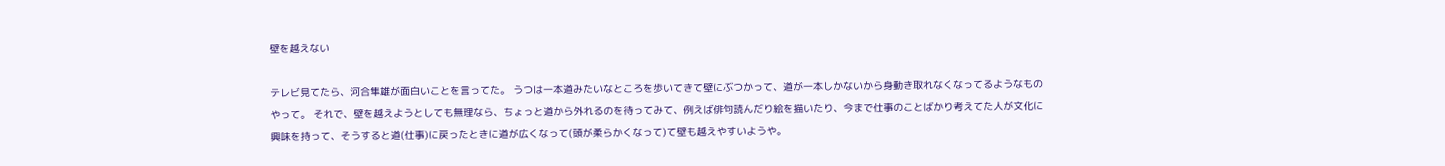壁を越えない

テレビ見てたら、河合隼雄が面白いことを言ってた。 うつは一本道みたいなところを歩いてきて壁にぶつかって、道が一本しかないから身動き取れなくなってるようなものやって。 それで、壁を越えようとしても無理なら、ちょっと道から外れるのを待ってみて、例えば俳句読んだり絵を描いたり、今まで仕事のことばかり考えてた人が文化に興味を持って、そうすると道(仕事)に戻ったときに道が広くなって(頭が柔らかくなって)て壁も越えやすいようや。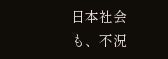日本社会も、不況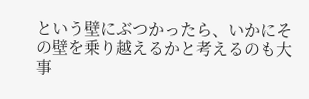という壁にぶつかったら、いかにその壁を乗り越えるかと考えるのも大事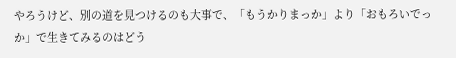やろうけど、別の道を見つけるのも大事で、「もうかりまっか」より「おもろいでっか」で生きてみるのはどう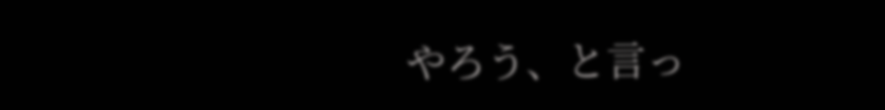やろう、と言っ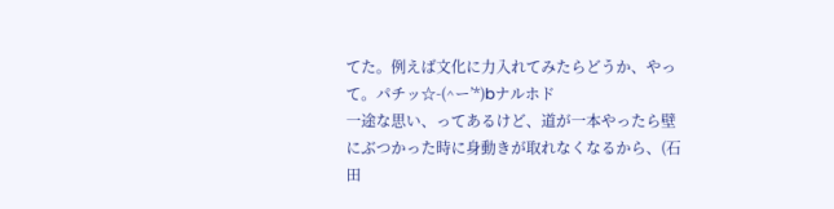てた。例えば文化に力入れてみたらどうか、やって。パチッ☆-(^ー’*)bナルホド
一途な思い、ってあるけど、道が一本やったら壁にぶつかった時に身動きが取れなくなるから、(石田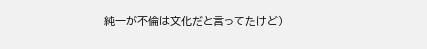純一が不倫は文化だと言ってたけど)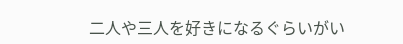二人や三人を好きになるぐらいがい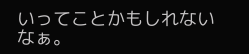いってことかもしれないなぁ。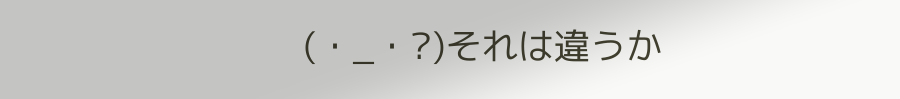(・_・?)それは違うか